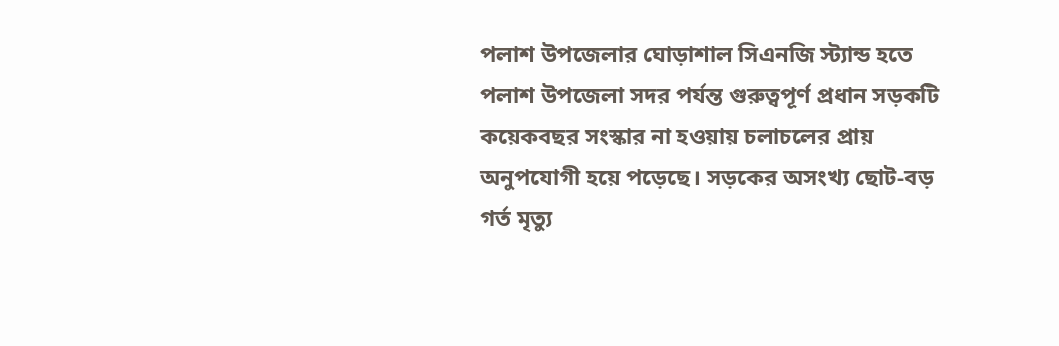পলাশ উপজেলার ঘোড়াশাল সিএনজি স্ট্যান্ড হতে পলাশ উপজেলা সদর পর্যন্ত গুরুত্বপূর্ণ প্রধান সড়কটি কয়েকবছর সংস্কার না হওয়ায় চলাচলের প্রায় অনুপযোগী হয়ে পড়েছে। সড়কের অসংখ্য ছোট-বড় গর্ত মৃত্যু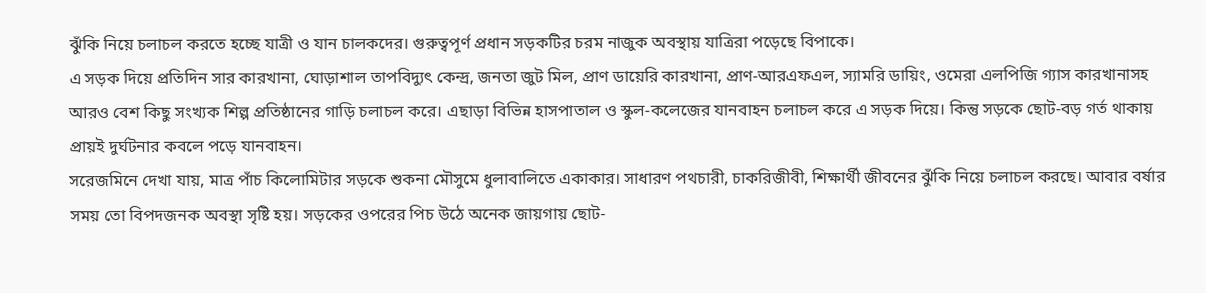ঝুঁকি নিয়ে চলাচল করতে হচ্ছে যাত্রী ও যান চালকদের। গুরুত্বপূর্ণ প্রধান সড়কটির চরম নাজুক অবস্থায় যাত্রিরা পড়েছে বিপাকে।
এ সড়ক দিয়ে প্রতিদিন সার কারখানা, ঘোড়াশাল তাপবিদ্যুৎ কেন্দ্র, জনতা জুট মিল, প্রাণ ডায়েরি কারখানা, প্রাণ-আরএফএল, স্যামরি ডায়িং, ওমেরা এলপিজি গ্যাস কারখানাসহ আরও বেশ কিছু সংখ্যক শিল্প প্রতিষ্ঠানের গাড়ি চলাচল করে। এছাড়া বিভিন্ন হাসপাতাল ও স্কুল-কলেজের যানবাহন চলাচল করে এ সড়ক দিয়ে। কিন্তু সড়কে ছোট-বড় গর্ত থাকায় প্রায়ই দুর্ঘটনার কবলে পড়ে যানবাহন।
সরেজমিনে দেখা যায়, মাত্র পাঁচ কিলোমিটার সড়কে শুকনা মৌসুমে ধুলাবালিতে একাকার। সাধারণ পথচারী, চাকরিজীবী, শিক্ষার্থী জীবনের ঝুঁকি নিয়ে চলাচল করছে। আবার বর্ষার সময় তো বিপদজনক অবস্থা সৃষ্টি হয়। সড়কের ওপরের পিচ উঠে অনেক জায়গায় ছোট-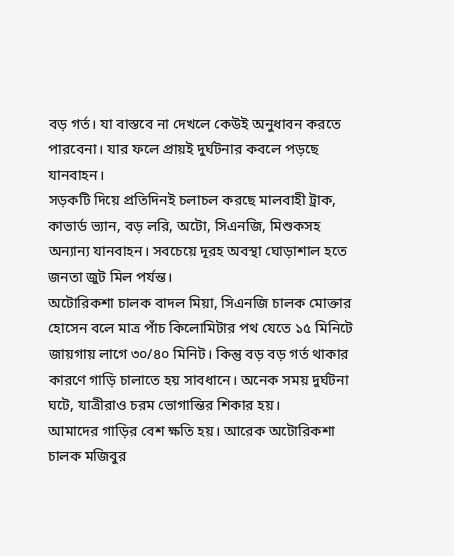বড় গর্ত। যা বাস্তবে না দেখলে কেউই অনুধাবন করতে পারবেনা। যার ফলে প্রায়ই দুর্ঘটনার কবলে পড়ছে যানবাহন।
সড়কটি দিয়ে প্রতিদিনই চলাচল করছে মালবাহী ট্রাক, কাভার্ড ভ্যান, বড় লরি, অটো, সিএনজি, মিশুকসহ অন্যান্য যানবাহন। সবচেয়ে দূরহ অবস্থা ঘোড়াশাল হতে জনতা জুট মিল পর্যন্ত।
অটোরিকশা চালক বাদল মিয়া, সিএনজি চালক মোক্তার হোসেন বলে মাত্র পাঁচ কিলোমিটার পথ যেতে ১৫ মিনিটে জায়গায় লাগে ৩০/৪০ মিনিট। কিন্তু বড় বড় গর্ত থাকার কারণে গাড়ি চালাতে হয় সাবধানে। অনেক সময় দুর্ঘটনা ঘটে, যাত্রীরাও চরম ভোগান্তির শিকার হয়।
আমাদের গাড়ির বেশ ক্ষতি হয়। আরেক অটোরিকশা চালক মজিবুর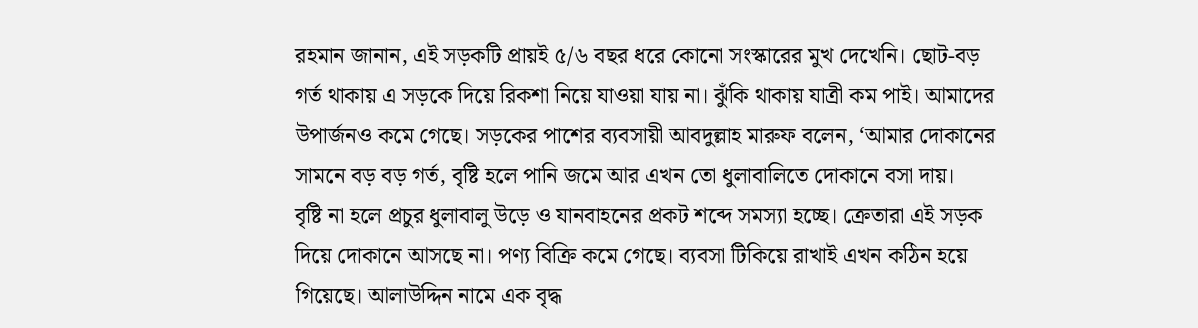রহমান জানান, এই সড়কটি প্রায়ই ৫/৬ বছর ধরে কোনো সংস্কারের মুখ দেখেনি। ছোট-বড় গর্ত থাকায় এ সড়কে দিয়ে রিকশা নিয়ে যাওয়া যায় না। ঝুঁকি থাকায় যাত্রী কম পাই। আমাদের উপার্জনও কমে গেছে। সড়কের পাশের ব্যবসায়ী আবদুল্লাহ মারুফ বলেন, ‘আমার দোকানের সামনে বড় বড় গর্ত, বৃষ্টি হলে পানি জমে আর এখন তো ধুলাবালিতে দোকানে বসা দায়।
বৃষ্টি না হলে প্রচুর ধুলাবালু উড়ে ও যানবাহনের প্রকট শব্দে সমস্যা হচ্ছে। ক্রেতারা এই সড়ক দিয়ে দোকানে আসছে না। পণ্য বিক্রি কমে গেছে। ব্যবসা টিকিয়ে রাখাই এখন কঠিন হয়ে গিয়েছে। আলাউদ্দিন নামে এক বৃদ্ধ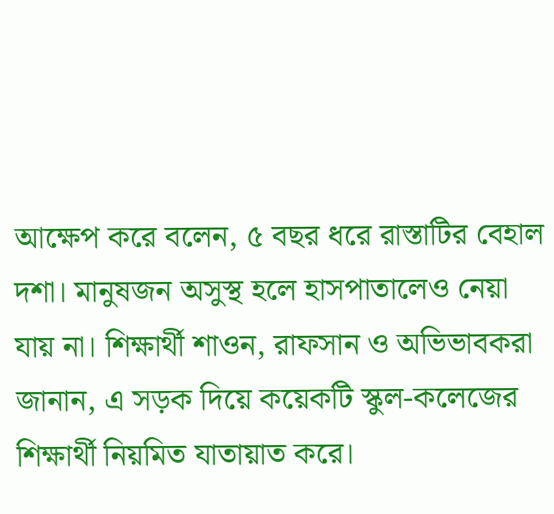আক্ষেপ করে বলেন, ৫ বছর ধরে রাস্তাটির বেহাল দশা। মানুষজন অসুস্থ হলে হাসপাতালেও নেয়া যায় না। শিক্ষার্থী শাওন, রাফসান ও অভিভাবকরা জানান, এ সড়ক দিয়ে কয়েকটি স্কুল-কলেজের শিক্ষার্থী নিয়মিত যাতায়াত করে।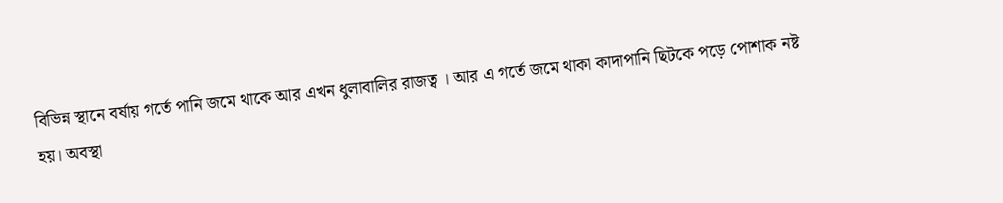বিভিন্ন স্থানে বর্ষায় গর্তে পানি জমে থাকে আর এখন ধুলাবালির রাজত্ব । আর এ গর্তে জমে থাকা কাদাপানি ছিটকে পড়ে পোশাক নষ্ট হয়। অবস্থা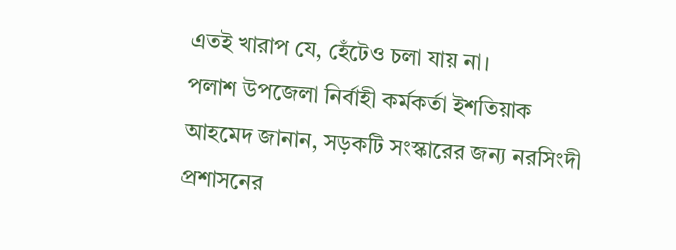এতই খারাপ যে, হেঁটেও চলা যায় না।
পলাশ উপজেলা নির্বাহী কর্মকর্তা ইশতিয়াক আহমেদ জানান, সড়কটি সংস্কারের জন্য নরসিংদী প্রশাসনের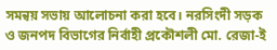সমন্বয় সভায় আলোচনা করা হবে। নরসিংদী সড়ক ও জনপদ বিভাগের নির্বাহী প্রকৌশলী মো. রেজা-ই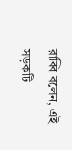রাব্বি বলেন, এই সড়কটি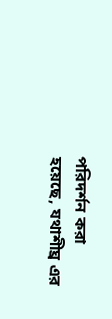পরিদর্শন করা হয়েছে, যথাশীঘ্র এর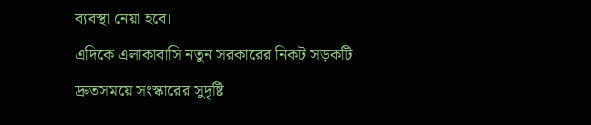ব্যবস্থা নেয়া হবে।
এদিকে এলাকাবাসি নতুন সরকারের নিকট সড়কটি দ্রুতসময়ে সংস্কারের সুদৃষ্টি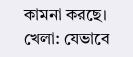কামনা করছে।
খেলা: যেভাবে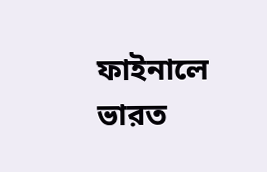ফাইনালে ভারত